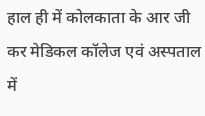हाल ही में कोलकाता के आर जी कर मेडिकल कॉलेज एवं अस्पताल में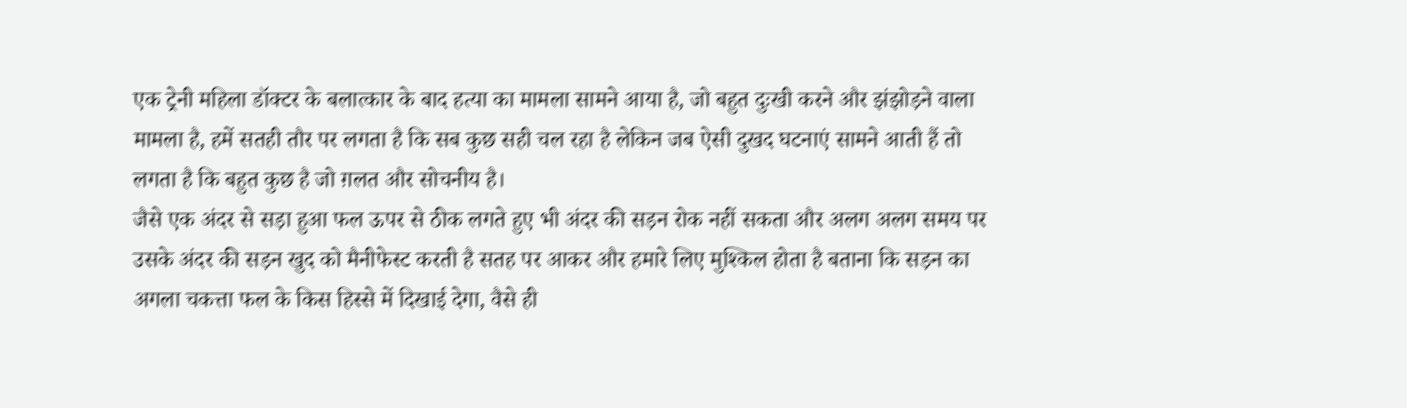एक ट्रेनी महिला डॉक्टर के बलात्कार के बाद हत्या का मामला सामने आया है, जो बहुत दुःखी करने और झंझोड़ने वाला मामला है, हमें सतही तौर पर लगता है कि सब कुछ सही चल रहा है लेकिन जब ऐसी दुखद घटनाएं सामने आती हैं तो लगता है कि बहुत कुछ है जो ग़लत और सोचनीय है।
जैसे एक अंदर से सड़ा हुआ फल ऊपर से ठीक लगते हुए भी अंदर की सड़न रोक नहीं सकता और अलग अलग समय पर उसके अंदर की सड़न खुद को मैनीफेस्ट करती है सतह पर आकर और हमारे लिए मुश्किल होता है बताना कि सड़न का अगला चकत्ता फल के किस हिस्से में दिखाई देगा, वैसे ही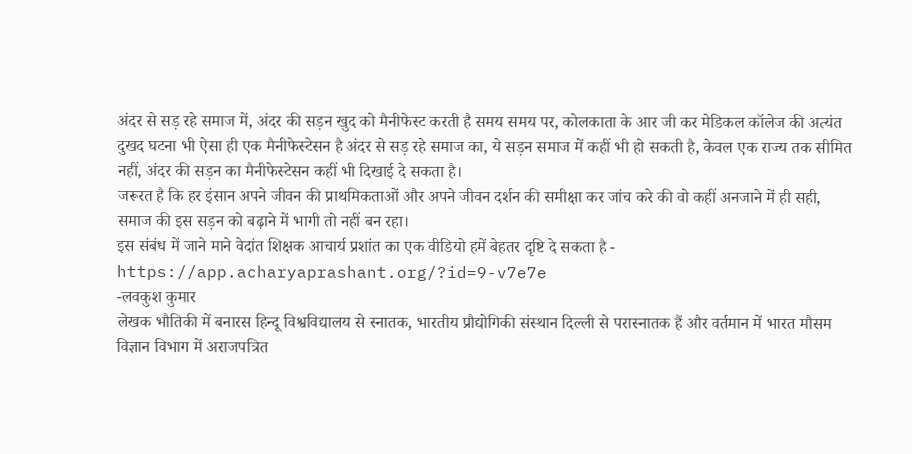अंदर से सड़ रहे समाज में, अंदर की सड़न खुद को मैनीफेस्ट करती है समय समय पर, कोलकाता के आर जी कर मेडिकल कॉलेज की अत्यंत दुखद घटना भी ऐसा ही एक मैनीफेस्टेसन है अंदर से सड़ रहे समाज का, ये सड़न समाज में कहीं भी हो सकती है, केवल एक राज्य तक सीमित नहीं, अंदर की सड़न का मैनीफेस्टेसन कहीं भी दिखाई दे सकता है।
जरूरत है कि हर इंसान अपने जीवन की प्राथमिकताओं और अपने जीवन दर्शन की समीक्षा कर जांच करे की वो कहीं अनजाने में ही सही, समाज की इस सड़न को बढ़ाने में भागी तो नहीं बन रहा।
इस संबंध में जाने माने वेदांत शिक्षक आचार्य प्रशांत का एक वीडियो हमें बेहतर दृष्टि दे सकता है -
https://app.acharyaprashant.org/?id=9-v7e7e
-लवकुश कुमार
लेखक भौतिकी में बनारस हिन्दू विश्वविद्यालय से स्नातक, भारतीय प्रौद्योगिकी संस्थान दिल्ली से परास्नातक हैं और वर्तमान में भारत मौसम विज्ञान विभाग में अराजपत्रित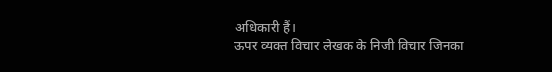अधिकारी हैं।
ऊपर व्यक्त विचार लेखक के निजी विचार जिनका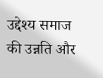उद्देश्य समाज की उन्नति और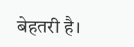बेहतरी है।